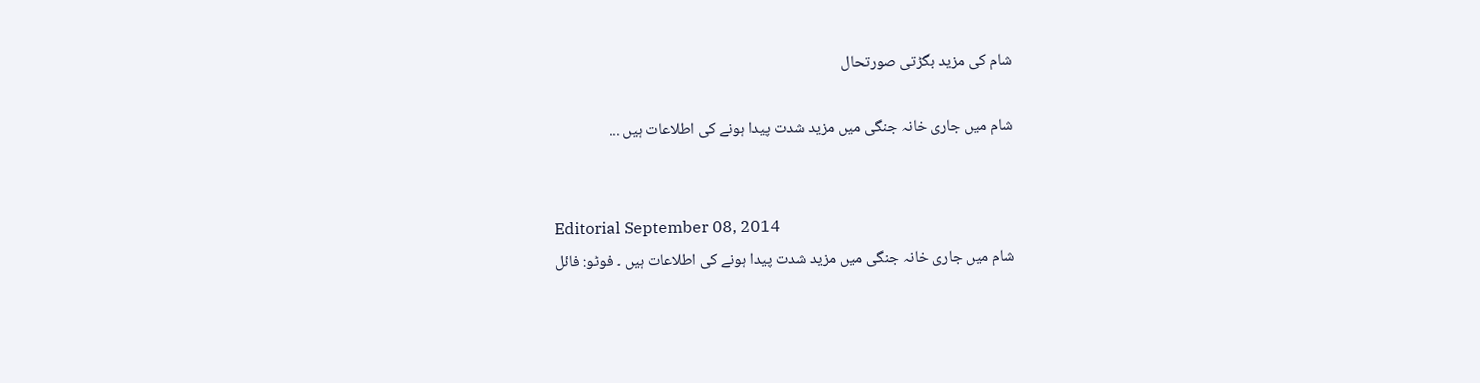شام کی مزید بگڑتی صورتحال

شام میں جاری خانہ جنگی میں مزید شدت پیدا ہونے کی اطلاعات ہیں ...


Editorial September 08, 2014
شام میں جاری خانہ جنگی میں مزید شدت پیدا ہونے کی اطلاعات ہیں ۔ فوٹو: فائل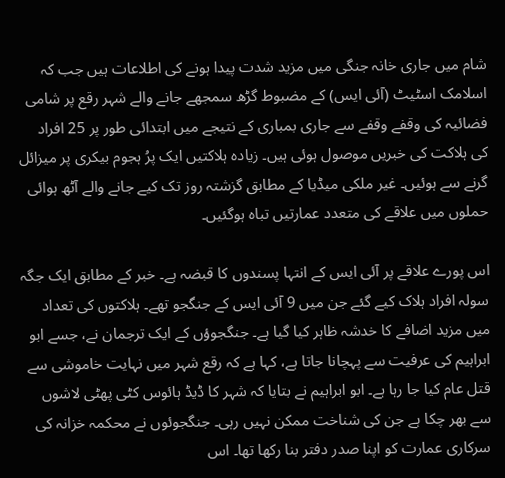شام میں جاری خانہ جنگی میں مزید شدت پیدا ہونے کی اطلاعات ہیں جب کہ اسلامک اسٹیٹ (آئی ایس) کے مضبوط گڑھ سمجھے جانے والے شہر رقع پر شامی فضائیہ کی وقفے وقفے سے جاری بمباری کے نتیجے میں ابتدائی طور پر 25 افراد کی ہلاکت کی خبریں موصول ہوئی ہیں۔ زیادہ ہلاکتیں ایک پرُ ہجوم بیکری پر میزائل گرنے سے ہوئیں۔ غیر ملکی میڈیا کے مطابق گزشتہ روز تک کیے جانے والے آٹھ ہوائی حملوں میں علاقے کی متعدد عمارتیں تباہ ہوگئیں۔

اس پورے علاقے پر آئی ایس کے انتہا پسندوں کا قبضہ ہے۔ خبر کے مطابق ایک جگہ سولہ افراد ہلاک کیے گئے جن میں 9 آئی ایس کے جنگجو تھے۔ ہلاکتوں کی تعداد میں مزید اضافے کا خدشہ ظاہر کیا گیا ہے۔ جنگجوؤں کے ایک ترجمان نے، جسے ابو ابراہیم کی عرفیت سے پہچانا جاتا ہے، کہا ہے کہ رقع شہر میں نہایت خاموشی سے قتل عام کیا جا رہا ہے۔ ابو ابراہیم نے بتایا کہ شہر کا ڈیڈ ہائوس کٹی پھٹی لاشوں سے بھر چکا ہے جن کی شناخت ممکن نہیں رہی۔ جنگجوئوں نے محکمہ خزانہ کی سرکاری عمارت کو اپنا صدر دفتر بنا رکھا تھا۔ اس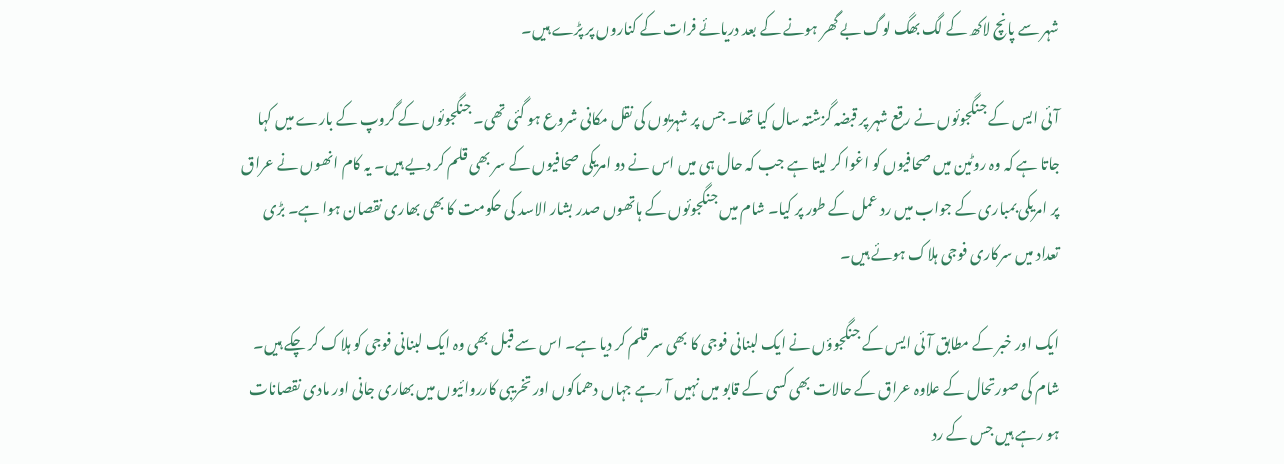شہر سے پانچ لاکھ کے لگ بھگ لوگ بے گھر ہونے کے بعد دریائے فرات کے کناروں پر پڑے ہیں۔

آئی ایس کے جنگجوئوں نے رقع شہر پر قبضہ گزشتہ سال کیا تھا۔ جس پر شہریوں کی نقل مکانی شروع ہو گئی تھی۔ جنگجوئوں کے گروپ کے بارے میں کہا جاتا ہے کہ وہ روٹین میں صحافیوں کو اغوا کر لیتا ہے جب کہ حال ہی میں اس نے دو امریکی صحافیوں کے سر بھی قلم کر دیے ہیں۔ یہ کام انھوں نے عراق پر امریکی بمباری کے جواب میں رد عمل کے طور پر کیا۔ شام میں جنگجوئوں کے ہاتھوں صدر بشار الاسد کی حکومت کا بھی بھاری نقصان ہوا ہے۔ بڑی تعداد میں سرکاری فوجی ہلاک ہوئے ہیں۔

ایک اور خبر کے مطابق آئی ایس کے جنگجوؤں نے ایک لبنانی فوجی کا بھی سر قلم کر دیا ہے۔ اس سے قبل بھی وہ ایک لبنانی فوجی کو ہلاک کر چکے ہیں۔ شام کی صورتحال کے علاوہ عراق کے حالات بھی کسی کے قابو میں نہیں آ رہے جہاں دھماکوں اور تخریبی کارروائیوں میں بھاری جانی اور مادی نقصانات ہو رہے ہیں جس کے رد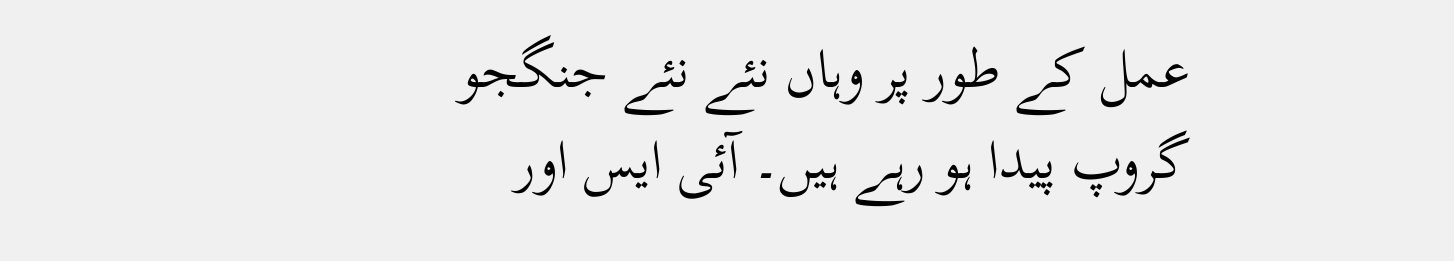عمل کے طور پر وہاں نئے نئے جنگجو گروپ پیدا ہو رہے ہیں۔ آئی ایس اور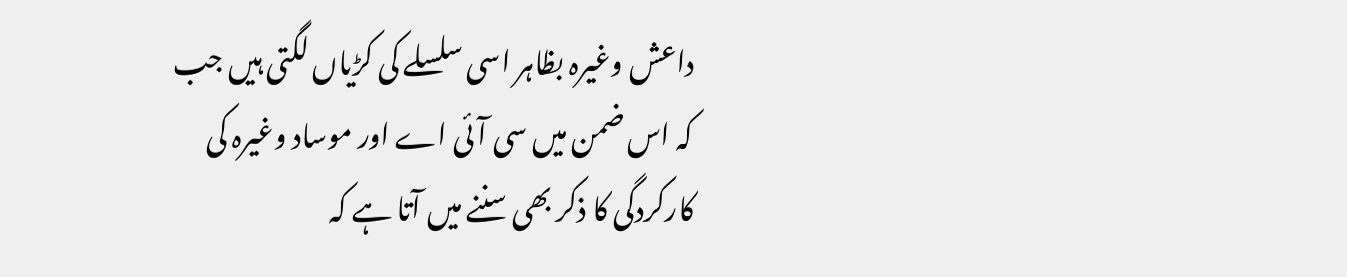داعش وغیرہ بظاہر اسی سلسلے کی کڑیاں لگتی ہیں جب کہ اس ضمن میں سی آئی اے اور موساد وغیرہ کی کارکردگی کا ذکر بھی سننے میں آتا ہے کہ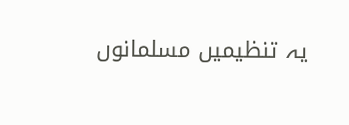یہ تنظیمیں مسلمانوں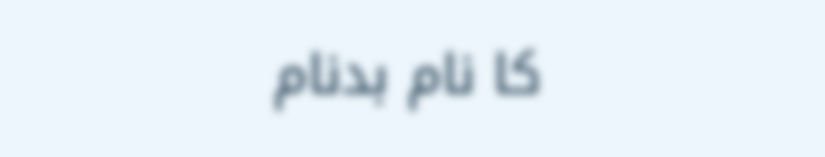کا نام بدنام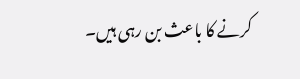کرنے کا باعث بن رہی ہیں۔